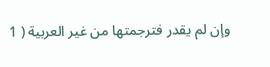وإن لم يقدر فترجمتها من غير العربية ( 1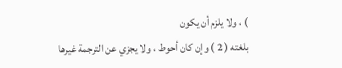) ، ولا يلزم أن يكون
بلغته ( 2 ) وإن كان أحوط ، ولا يجزي عن الترجمة غيرها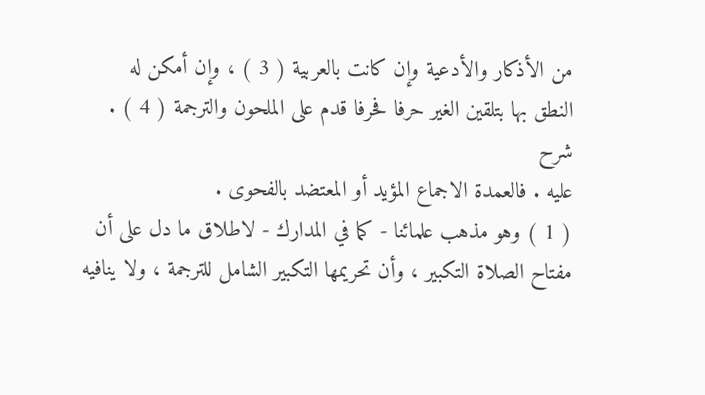من الأذكار والأدعية وإن كانت بالعربية ( 3 ) ، وإن أمكن له
النطق بها بتلقين الغير حرفا فحرفا قدم على الملحون والترجمة ( 4 ) .
شرح
عليه . فالعمدة الاجماع المؤيد أو المعتضد بالفحوى .
( 1 ) وهو مذهب علمائنا - كما في المدارك - لاطلاق ما دل على أن
مفتاح الصلاة التكبير ، وأن تحريمها التكبير الشامل للترجمة ، ولا ينافيه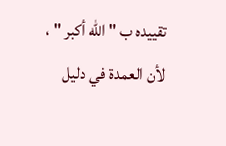تقييده ب " الله أكبر " ، لأن العمدة في دليل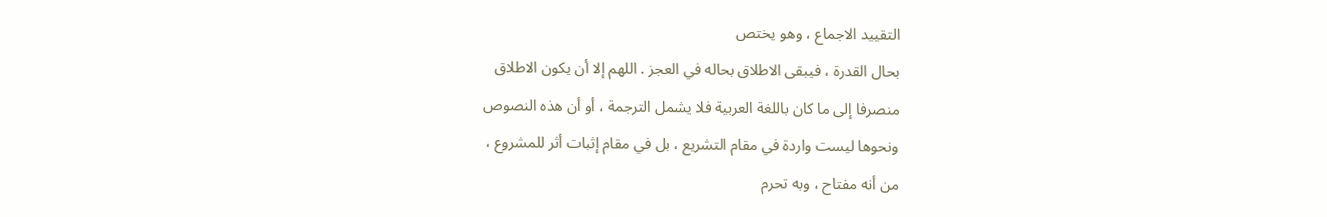التقييد الاجماع ، وهو يختص
بحال القدرة ، فيبقى الاطلاق بحاله في العجز . اللهم إلا أن يكون الاطلاق
منصرفا إلى ما كان باللغة العربية فلا يشمل الترجمة ، أو أن هذه النصوص
ونحوها ليست واردة في مقام التشريع ، بل في مقام إثبات أثر للمشروع ،
من أنه مفتاح ، وبه تحرم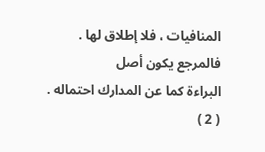المنافيات ، فلا إطلاق لها . فالمرجع يكون أصل
البراءة كما عن المدارك احتماله .
( 2 )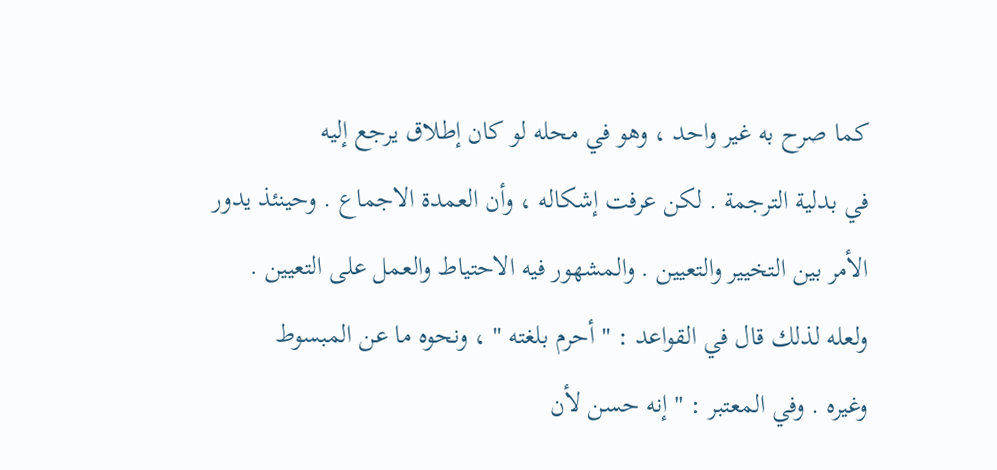كما صرح به غير واحد ، وهو في محله لو كان إطلاق يرجع إليه
في بدلية الترجمة . لكن عرفت إشكاله ، وأن العمدة الاجماع . وحينئذ يدور
الأمر بين التخيير والتعيين . والمشهور فيه الاحتياط والعمل على التعيين .
ولعله لذلك قال في القواعد : " أحرم بلغته " ، ونحوه ما عن المبسوط
وغيره . وفي المعتبر : " إنه حسن لأن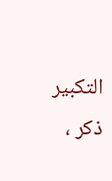التكبير ذكر ،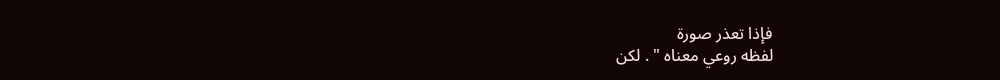فإذا تعذر صورة
لفظه روعي معناه " . لكن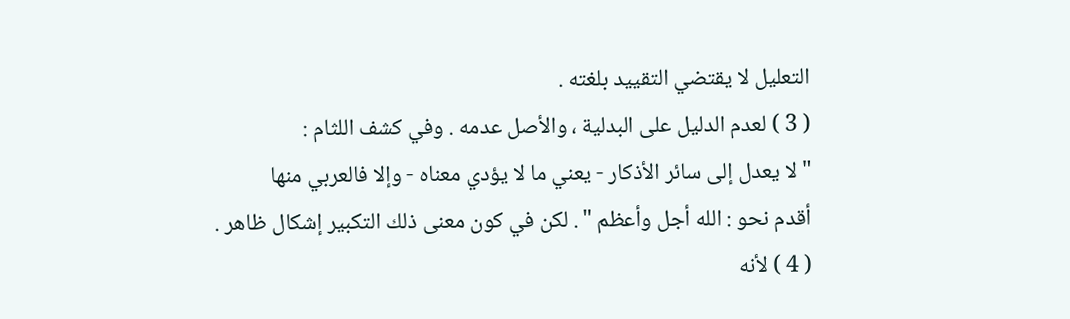التعليل لا يقتضي التقييد بلغته .
( 3 ) لعدم الدليل على البدلية ، والأصل عدمه . وفي كشف اللثام :
" لا يعدل إلى سائر الأذكار - يعني ما لا يؤدي معناه - وإلا فالعربي منها
أقدم نحو : الله أجل وأعظم " . لكن في كون معنى ذلك التكبير إشكال ظاهر .
( 4 ) لأنه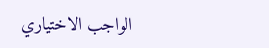الواجب الاختياري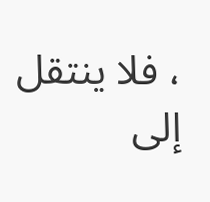، فلا ينتقل إلى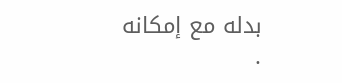بدله مع إمكانه .